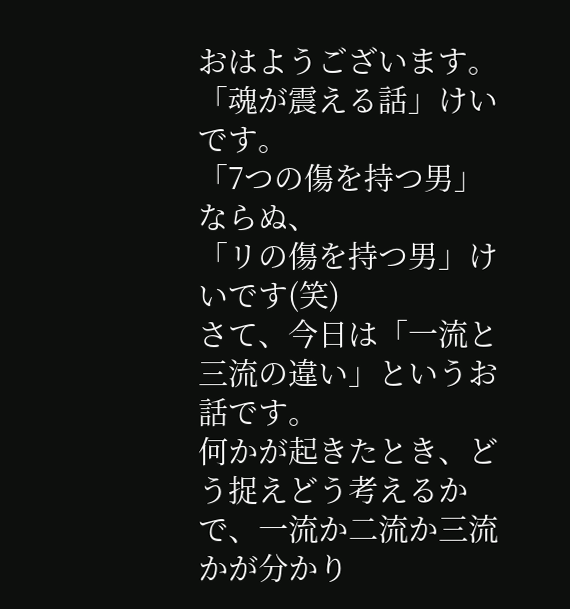おはようございます。
「魂が震える話」けいです。
「7つの傷を持つ男」ならぬ、
「リの傷を持つ男」けいです(笑)
さて、今日は「一流と三流の違い」というお話です。
何かが起きたとき、どう捉えどう考えるかで、一流か二流か三流かが分かり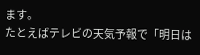ます。
たとえばテレビの天気予報で「明日は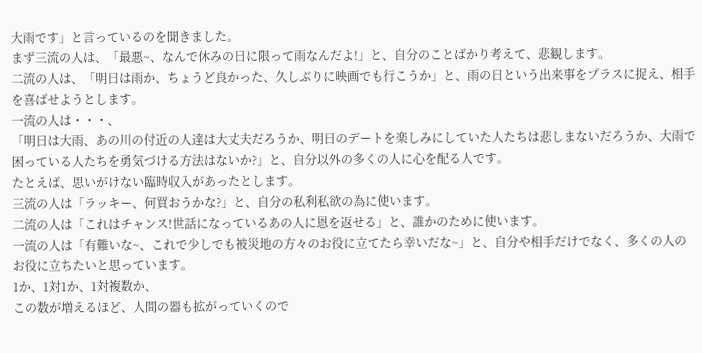大雨です」と言っているのを聞きました。
まず三流の人は、「最悪~、なんで休みの日に限って雨なんだよ!」と、自分のことばかり考えて、悲観します。
二流の人は、「明日は雨か、ちょうど良かった、久しぶりに映画でも行こうか」と、雨の日という出来事をプラスに捉え、相手を喜ばせようとします。
一流の人は・・・、
「明日は大雨、あの川の付近の人達は大丈夫だろうか、明日のデートを楽しみにしていた人たちは悲しまないだろうか、大雨で困っている人たちを勇気づける方法はないか?」と、自分以外の多くの人に心を配る人です。
たとえば、思いがけない臨時収入があったとします。
三流の人は「ラッキー、何買おうかな?」と、自分の私利私欲の為に使います。
二流の人は「これはチャンス!世話になっているあの人に恩を返せる」と、誰かのために使います。
一流の人は「有難いな~、これで少しでも被災地の方々のお役に立てたら幸いだな~」と、自分や相手だけでなく、多くの人のお役に立ちたいと思っています。
1か、1対1か、1対複数か、
この数が増えるほど、人間の器も拡がっていくので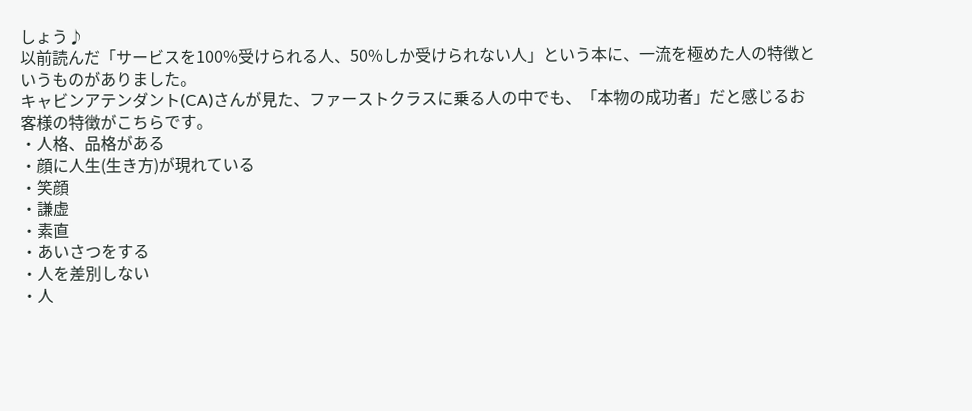しょう♪
以前読んだ「サービスを100%受けられる人、50%しか受けられない人」という本に、一流を極めた人の特徴というものがありました。
キャビンアテンダント(CA)さんが見た、ファーストクラスに乗る人の中でも、「本物の成功者」だと感じるお客様の特徴がこちらです。
・人格、品格がある
・顔に人生(生き方)が現れている
・笑顔
・謙虚
・素直
・あいさつをする
・人を差別しない
・人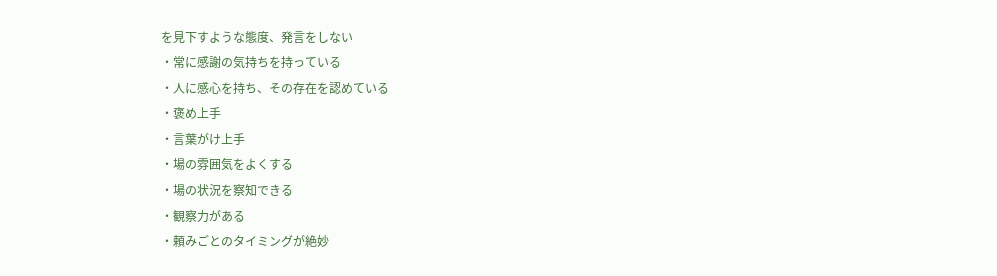を見下すような態度、発言をしない
・常に感謝の気持ちを持っている
・人に感心を持ち、その存在を認めている
・褒め上手
・言葉がけ上手
・場の雰囲気をよくする
・場の状況を察知できる
・観察力がある
・頼みごとのタイミングが絶妙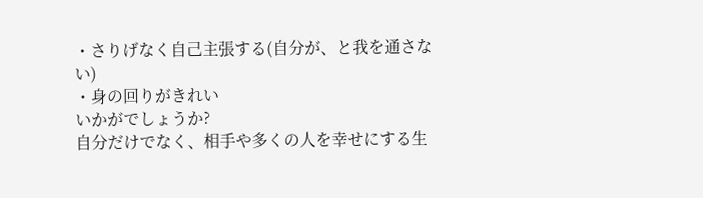・さりげなく自己主張する(自分が、と我を通さない)
・身の回りがきれい
いかがでしょうか?
自分だけでなく、相手や多くの人を幸せにする生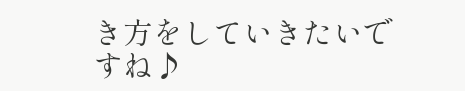き方をしていきたいですね♪